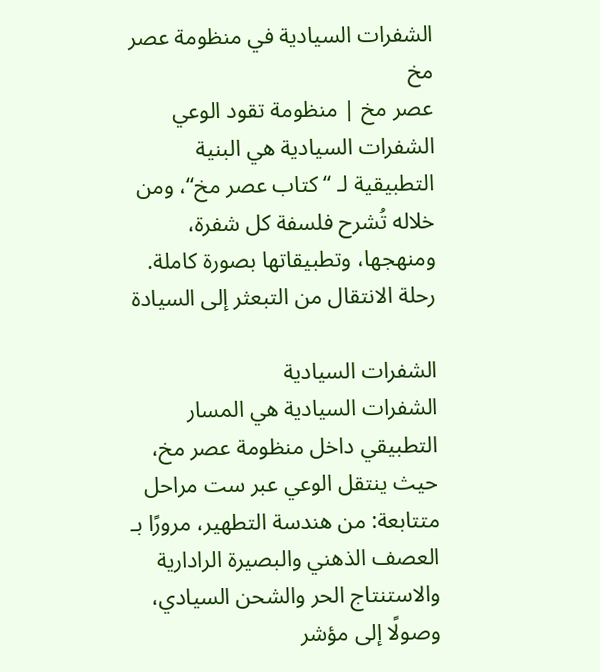الشفرات السيادية في منظومة عصر مخ
عصر مخ | منظومة تقود الوعي
الشفرات السيادية هي البنية التطبيقية لـ “كتاب عصر مخ“، ومن خلاله تُشرح فلسفة كل شفرة، ومنهجها، وتطبيقاتها بصورة كاملة.
رحلة الانتقال من التبعثر إلى السيادة

الشفرات السيادية
الشفرات السيادية هي المسار التطبيقي داخل منظومة عصر مخ، حيث ينتقل الوعي عبر ست مراحل متتابعة: من هندسة التطهير، مرورًا بـ العصف الذهني والبصيرة الرادارية والاستنتاج الحر والشحن السيادي، وصولًا إلى مؤشر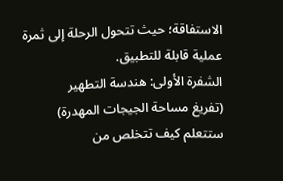الاستفاقة؛ حيث تتحول الرحلة إلى ثمرة عملية قابلة للتطبيق.
الشفرة الأولى: هندسة التطهير
(تفريغ مساحة الجيجات المهدرة)
ستتعلم كيف تتخلص من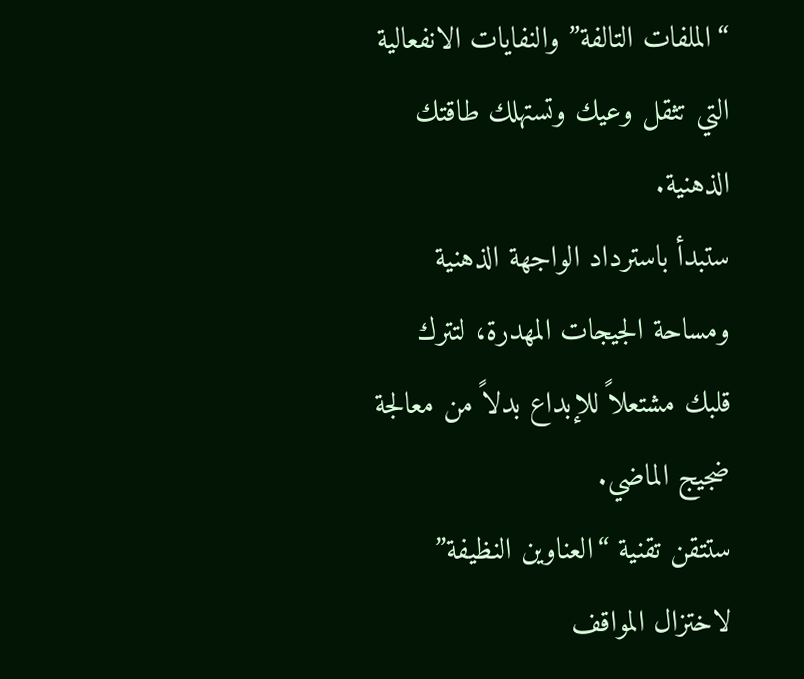“الملفات التالفة” والنفايات الانفعالية التي تثقل وعيك وتستهلك طاقتك الذهنية.
ستبدأ باسترداد الواجهة الذهنية ومساحة الجيجات المهدرة، لتترك قلبك مشتعلاً للإبداع بدلاً من معالجة ضجيج الماضي.
ستتقن تقنية “العناوين النظيفة” لاختزال المواقف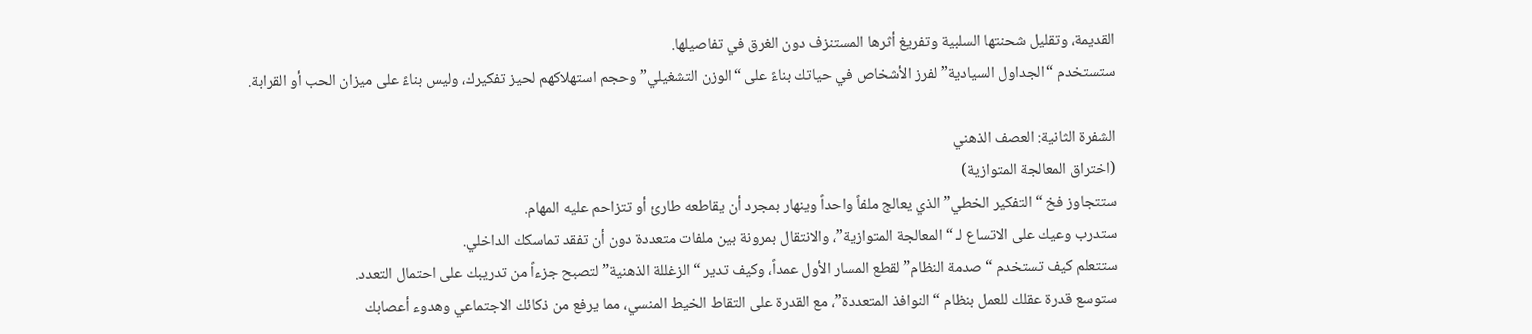القديمة، وتقليل شحنتها السلبية وتفريغ أثرها المستنزف دون الغرق في تفاصيلها.
ستستخدم “الجداول السيادية” لفرز الأشخاص في حياتك بناءً على “الوزن التشغيلي” وحجم استهلاكهم لحيز تفكيرك، وليس بناءً على ميزان الحب أو القرابة.

الشفرة الثانية: العصف الذهني
(اختراق المعالجة المتوازية)
ستتجاوز فخ “التفكير الخطي” الذي يعالج ملفاً واحداً وينهار بمجرد أن يقاطعه طارئ أو تتزاحم عليه المهام.
ستدرب وعيك على الاتساع لـ “المعالجة المتوازية”، والانتقال بمرونة بين ملفات متعددة دون أن تفقد تماسكك الداخلي.
ستتعلم كيف تستخدم “صدمة النظام” لقطع المسار الأول عمداً، وكيف تدير “الزغللة الذهنية” لتصبح جزءاً من تدريبك على احتمال التعدد.
ستوسع قدرة عقلك للعمل بنظام “النوافذ المتعددة”، مع القدرة على التقاط الخيط المنسي، مما يرفع من ذكائك الاجتماعي وهدوء أعصابك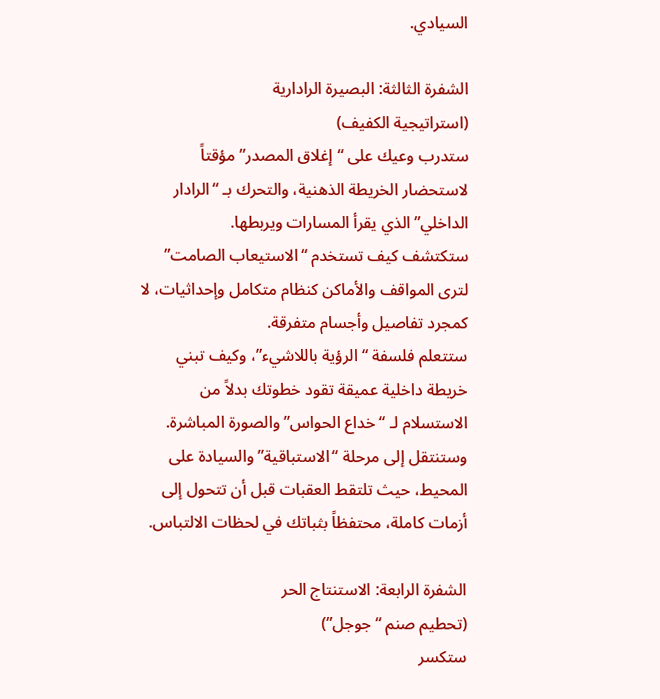السيادي.

الشفرة الثالثة: البصيرة الرادارية
(استراتيجية الكفيف)
ستدرب وعيك على “إغلاق المصدر” مؤقتاً لاستحضار الخريطة الذهنية، والتحرك بـ “الرادار الداخلي” الذي يقرأ المسارات ويربطها.
ستكتشف كيف تستخدم “الاستيعاب الصامت” لترى المواقف والأماكن كنظام متكامل وإحداثيات، لا كمجرد تفاصيل وأجسام متفرقة.
ستتعلم فلسفة “الرؤية باللاشيء”، وكيف تبني خريطة داخلية عميقة تقود خطوتك بدلاً من الاستسلام لـ “خداع الحواس” والصورة المباشرة.
وستنتقل إلى مرحلة “الاستباقية” والسيادة على المحيط، حيث تلتقط العقبات قبل أن تتحول إلى أزمات كاملة، محتفظاً بثباتك في لحظات الالتباس.

الشفرة الرابعة: الاستنتاج الحر
(تحطيم صنم “جوجل”)
ستكسر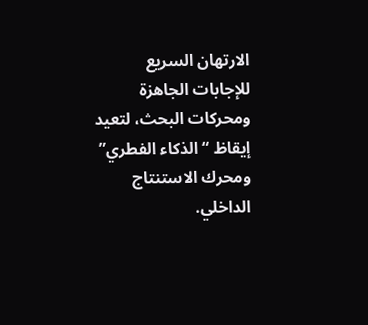الارتهان السريع للإجابات الجاهزة ومحركات البحث، لتعيد إيقاظ “الذكاء الفطري” ومحرك الاستنتاج الداخلي.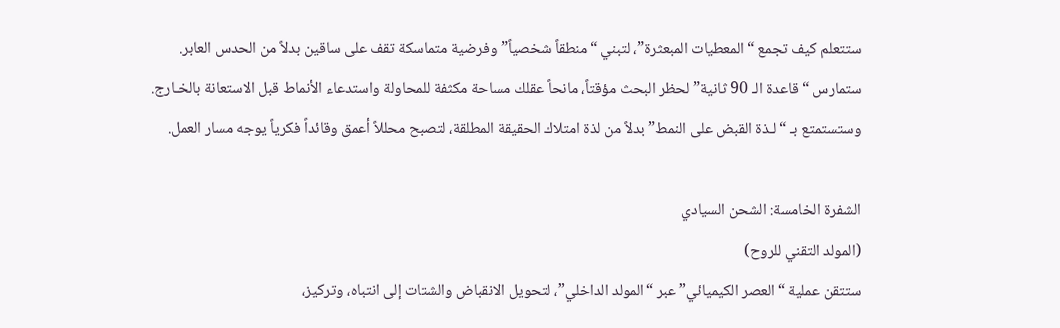ستتعلم كيف تجمع “المعطيات المبعثرة”، لتبني “منطقاً شخصياً” وفرضية متماسكة تقف على ساقين بدلاً من الحدس العابر.
ستمارس “قاعدة الـ 90 ثانية” لحظر البحث مؤقتاً، مانحاً عقلك مساحة مكثفة للمحاولة واستدعاء الأنماط قبل الاستعانة بالخـارج.
وستستمتع بـ “لـذة القبض على النمط” بدلاً من لذة امتلاك الحقيقة المطلقة، لتصبح محللاً أعمق وقائداً فكرياً يوجه مسار العمل.

الشفرة الخامسة: الشحن السيادي
(المولد التقني للروح)
ستتقن عملية “العصر الكيميائي” عبر “المولد الداخلي”، لتحويل الانقباض والشتات إلى انتباه، وتركيز،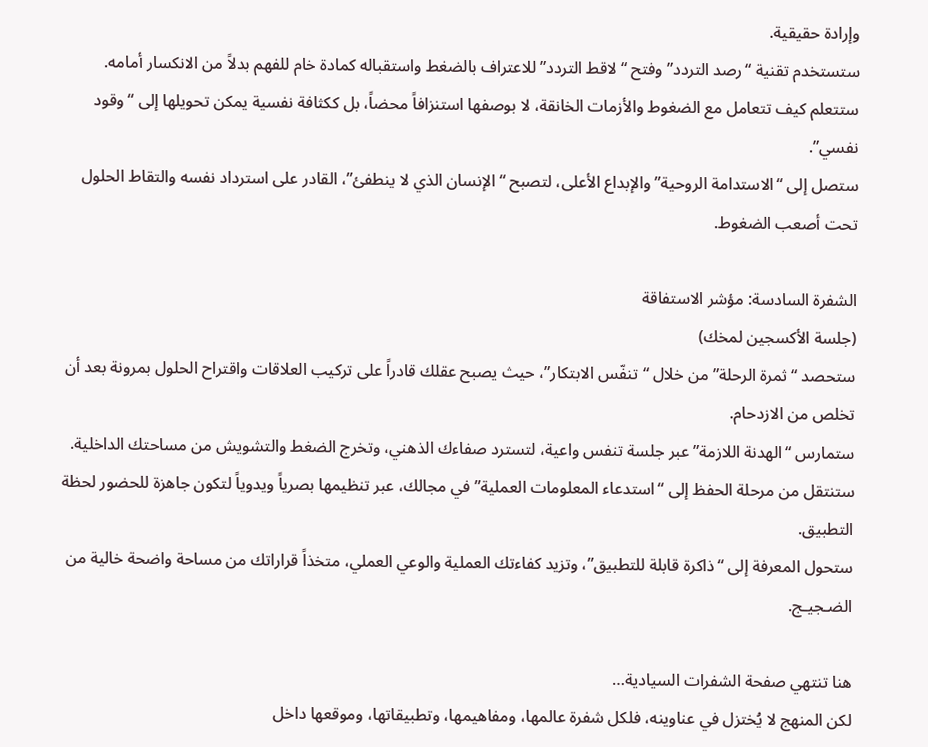وإرادة حقيقية.
ستستخدم تقنية “رصد التردد” وفتح “لاقط التردد” للاعتراف بالضغط واستقباله كمادة خام للفهم بدلاً من الانكسار أمامه.
ستتعلم كيف تتعامل مع الضغوط والأزمات الخانقة، لا بوصفها استنزافاً محضاً، بل ككثافة نفسية يمكن تحويلها إلى “وقود نفسي”.
ستصل إلى “الاستدامة الروحية” والإبداع الأعلى، لتصبح “الإنسان الذي لا ينطفئ”، القادر على استرداد نفسه والتقاط الحلول تحت أصعب الضغوط.

الشفرة السادسة: مؤشر الاستفاقة
(جلسة الأكسجين لمخك)
ستحصد “ثمرة الرحلة” من خلال “تنفّس الابتكار”، حيث يصبح عقلك قادراً على تركيب العلاقات واقتراح الحلول بمرونة بعد أن تخلص من الازدحام.
ستمارس “الهدنة اللازمة” عبر جلسة تنفس واعية، لتسترد صفاءك الذهني، وتخرج الضغط والتشويش من مساحتك الداخلية.
ستنتقل من مرحلة الحفظ إلى “استدعاء المعلومات العملية” في مجالك، عبر تنظيمها بصرياً ويدوياً لتكون جاهزة للحضور لحظة التطبيق.
ستحول المعرفة إلى “ذاكرة قابلة للتطبيق”، وتزيد كفاءتك العملية والوعي العملي، متخذاً قراراتك من مساحة واضحة خالية من الضـجيـج.

هنا تنتهي صفحة الشفرات السيادية…
لكن المنهج لا يُختزل في عناوينه، فلكل شفرة عالمها، ومفاهيمها، وتطبيقاتها، وموقعها داخل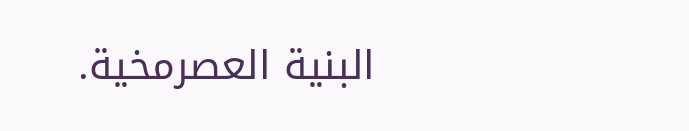البنية العصرمخية.